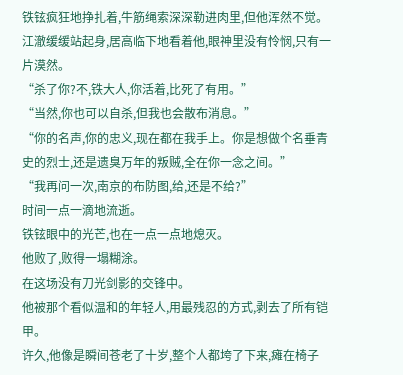铁铉疯狂地挣扎着,牛筋绳索深深勒进肉里,但他浑然不觉。
江澈缓缓站起身,居高临下地看着他,眼神里没有怜悯,只有一片漠然。
“杀了你?不,铁大人,你活着,比死了有用。”
“当然,你也可以自杀,但我也会散布消息。”
“你的名声,你的忠义,现在都在我手上。你是想做个名垂青史的烈士,还是遗臭万年的叛贼,全在你一念之间。”
“我再问一次,南京的布防图,给,还是不给?”
时间一点一滴地流逝。
铁铉眼中的光芒,也在一点一点地熄灭。
他败了,败得一塌糊涂。
在这场没有刀光剑影的交锋中。
他被那个看似温和的年轻人,用最残忍的方式,剥去了所有铠甲。
许久,他像是瞬间苍老了十岁,整个人都垮了下来,瘫在椅子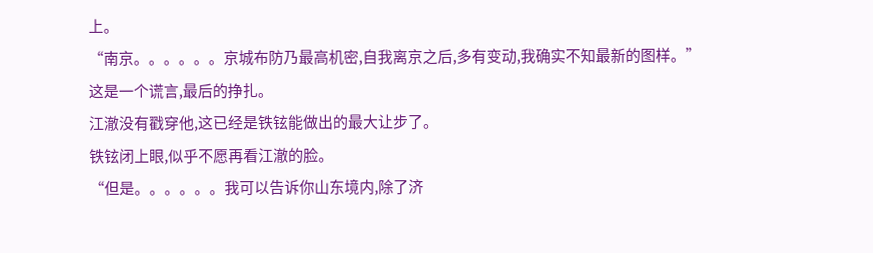上。
“南京。。。。。。京城布防乃最高机密,自我离京之后,多有变动,我确实不知最新的图样。”
这是一个谎言,最后的挣扎。
江澈没有戳穿他,这已经是铁铉能做出的最大让步了。
铁铉闭上眼,似乎不愿再看江澈的脸。
“但是。。。。。。我可以告诉你山东境内,除了济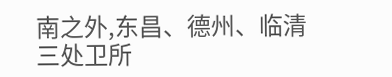南之外,东昌、德州、临清三处卫所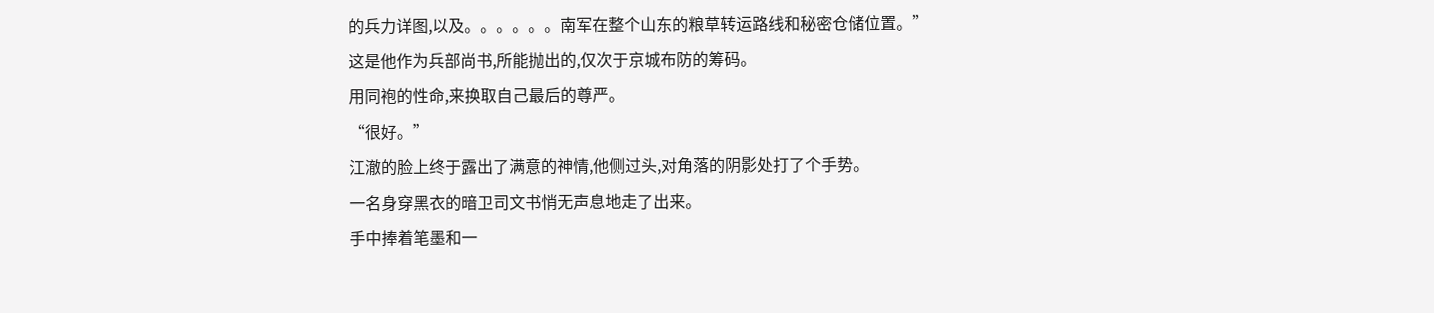的兵力详图,以及。。。。。。南军在整个山东的粮草转运路线和秘密仓储位置。”
这是他作为兵部尚书,所能抛出的,仅次于京城布防的筹码。
用同袍的性命,来换取自己最后的尊严。
“很好。”
江澈的脸上终于露出了满意的神情,他侧过头,对角落的阴影处打了个手势。
一名身穿黑衣的暗卫司文书悄无声息地走了出来。
手中捧着笔墨和一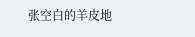张空白的羊皮地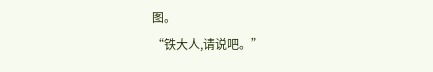图。
“铁大人,请说吧。”